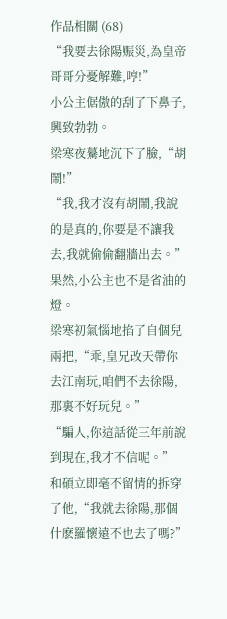作品相關 (68)
“我要去徐陽赈災,為皇帝哥哥分憂解難,哼!”
小公主倨傲的刮了下鼻子,興致勃勃。
梁寒夜驀地沉下了臉,“胡鬧!”
“我,我才沒有胡鬧,我說的是真的,你要是不讓我去,我就偷偷翻牆出去。”
果然,小公主也不是省油的燈。
梁寒初氣惱地掐了自個兒兩把,“乖,皇兄改天帶你去江南玩,咱們不去徐陽,那裏不好玩兒。”
“騙人,你這話從三年前說到現在,我才不信呢。”
和碩立即毫不留情的拆穿了他,“我就去徐陽,那個什麽羅懷遠不也去了嗎?”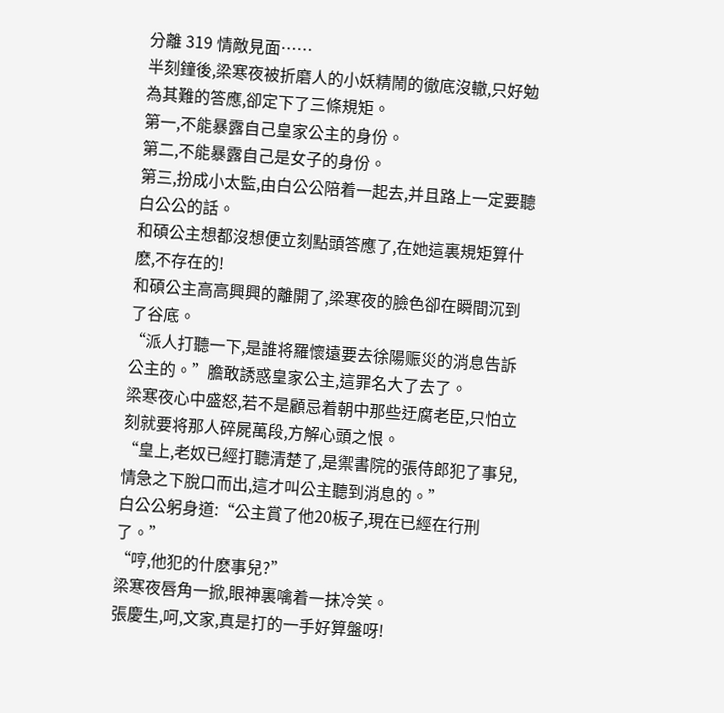分離 319 情敵見面……
半刻鐘後,梁寒夜被折磨人的小妖精鬧的徹底沒轍,只好勉為其難的答應,卻定下了三條規矩。
第一,不能暴露自己皇家公主的身份。
第二,不能暴露自己是女子的身份。
第三,扮成小太監,由白公公陪着一起去,并且路上一定要聽白公公的話。
和碩公主想都沒想便立刻點頭答應了,在她這裏規矩算什麽,不存在的!
和碩公主高高興興的離開了,梁寒夜的臉色卻在瞬間沉到了谷底。
“派人打聽一下,是誰将羅懷遠要去徐陽赈災的消息告訴公主的。”膽敢誘惑皇家公主,這罪名大了去了。
梁寒夜心中盛怒,若不是顧忌着朝中那些迂腐老臣,只怕立刻就要将那人碎屍萬段,方解心頭之恨。
“皇上,老奴已經打聽清楚了,是禦書院的張侍郎犯了事兒,情急之下脫口而出,這才叫公主聽到消息的。”
白公公躬身道:“公主賞了他20板子,現在已經在行刑了。”
“哼,他犯的什麽事兒?”
梁寒夜唇角一掀,眼神裏噙着一抹冷笑。
張慶生,呵,文家,真是打的一手好算盤呀!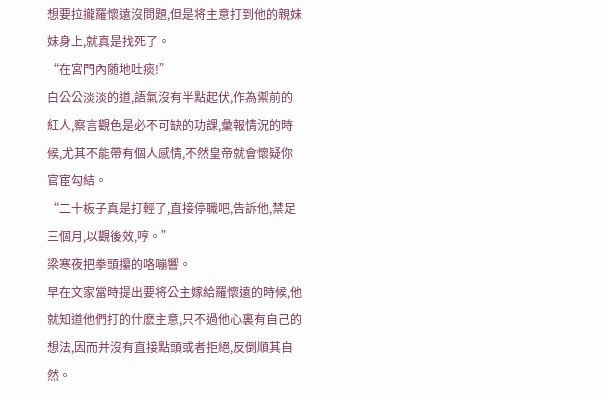想要拉攏羅懷遠沒問題,但是将主意打到他的親妹妹身上,就真是找死了。
“在宮門內随地吐痰!”
白公公淡淡的道,語氣沒有半點起伏,作為禦前的紅人,察言觀色是必不可缺的功課,彙報情況的時候,尤其不能帶有個人感情,不然皇帝就會懷疑你官宦勾結。
“二十板子真是打輕了,直接停職吧,告訴他,禁足三個月,以觀後效,哼。”
梁寒夜把拳頭攥的咯嘣響。
早在文家當時提出要将公主嫁給羅懷遠的時候,他就知道他們打的什麽主意,只不過他心裏有自己的想法,因而并沒有直接點頭或者拒絕,反倒順其自然。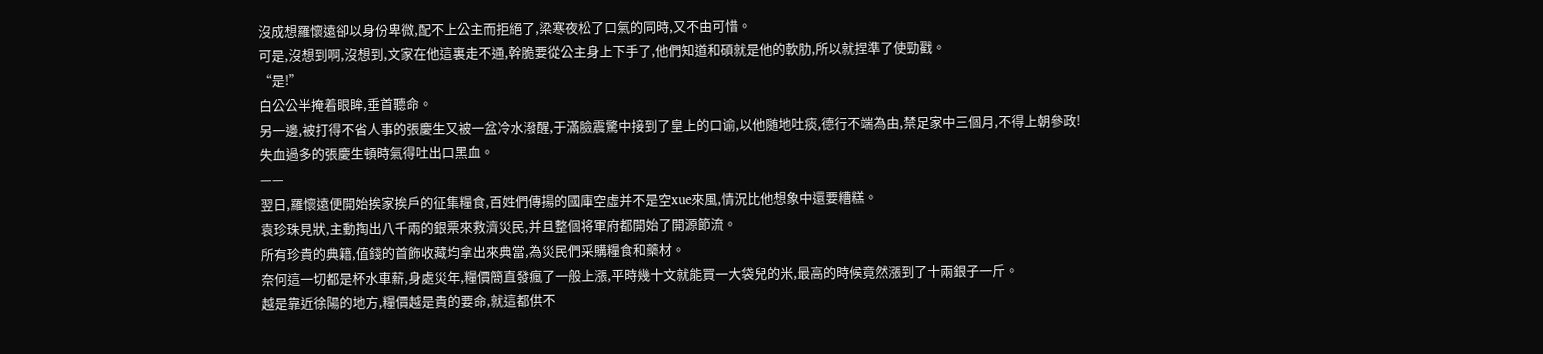沒成想羅懷遠卻以身份卑微,配不上公主而拒絕了,梁寒夜松了口氣的同時,又不由可惜。
可是,沒想到啊,沒想到,文家在他這裏走不通,幹脆要從公主身上下手了,他們知道和碩就是他的軟肋,所以就捏準了使勁戳。
“是!”
白公公半掩着眼眸,垂首聽命。
另一邊,被打得不省人事的張慶生又被一盆冷水潑醒,于滿臉震驚中接到了皇上的口谕,以他随地吐痰,德行不端為由,禁足家中三個月,不得上朝參政!
失血過多的張慶生頓時氣得吐出口黑血。
——
翌日,羅懷遠便開始挨家挨戶的征集糧食,百姓們傳揚的國庫空虛并不是空xue來風,情況比他想象中還要糟糕。
袁珍珠見狀,主動掏出八千兩的銀票來救濟災民,并且整個将軍府都開始了開源節流。
所有珍貴的典籍,值錢的首飾收藏均拿出來典當,為災民們采購糧食和藥材。
奈何這一切都是杯水車薪,身處災年,糧價簡直發瘋了一般上漲,平時幾十文就能買一大袋兒的米,最高的時候竟然漲到了十兩銀子一斤。
越是靠近徐陽的地方,糧價越是貴的要命,就這都供不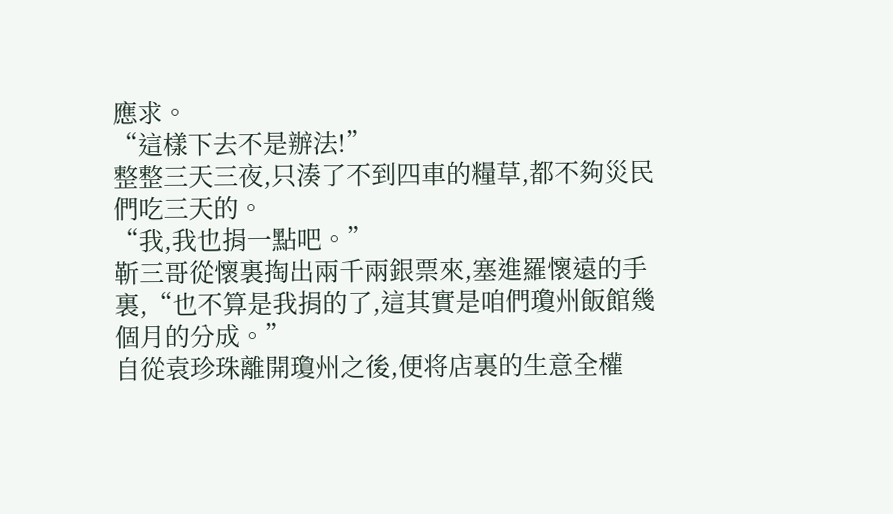應求。
“這樣下去不是辦法!”
整整三天三夜,只湊了不到四車的糧草,都不夠災民們吃三天的。
“我,我也捐一點吧。”
靳三哥從懷裏掏出兩千兩銀票來,塞進羅懷遠的手裏,“也不算是我捐的了,這其實是咱們瓊州飯館幾個月的分成。”
自從袁珍珠離開瓊州之後,便将店裏的生意全權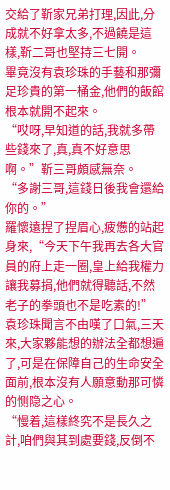交給了靳家兄弟打理,因此,分成就不好拿太多,不過饒是這樣,靳二哥也堅持三七開。
畢竟沒有袁珍珠的手藝和那彌足珍貴的第一桶金,他們的飯館根本就開不起來。
“哎呀,早知道的話,我就多帶些錢來了,真,真不好意思啊。”靳三哥頗感無奈。
“多謝三哥,這錢日後我會還給你的。”
羅懷遠捏了捏眉心,疲憊的站起身來,“今天下午我再去各大官員的府上走一圈,皇上給我權力讓我募捐,他們就得聽話,不然老子的拳頭也不是吃素的!”
袁珍珠聞言不由嘆了口氣,三天來,大家夥能想的辦法全都想遍了,可是在保障自己的生命安全面前,根本沒有人願意動那可憐的恻隐之心。
“慢着,這樣終究不是長久之計,咱們與其到處要錢,反倒不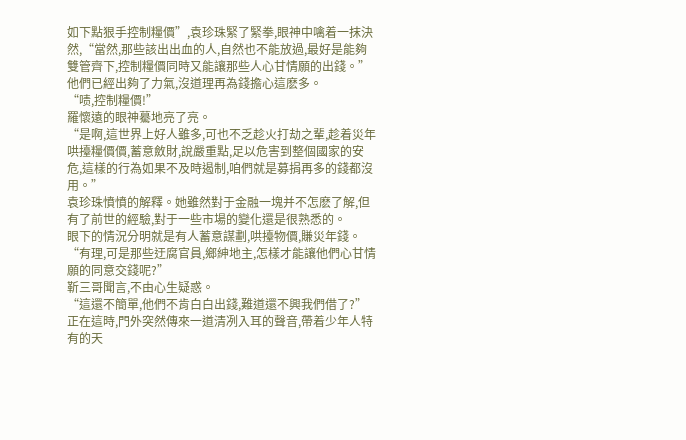如下點狠手控制糧價”,袁珍珠緊了緊拳,眼神中噙着一抹決然,“當然,那些該出出血的人,自然也不能放過,最好是能夠雙管齊下,控制糧價同時又能讓那些人心甘情願的出錢。”
他們已經出夠了力氣,沒道理再為錢擔心這麽多。
“啧,控制糧價!”
羅懷遠的眼神驀地亮了亮。
“是啊,這世界上好人雖多,可也不乏趁火打劫之輩,趁着災年哄擡糧價價,蓄意斂財,說嚴重點,足以危害到整個國家的安危,這樣的行為如果不及時遏制,咱們就是募捐再多的錢都沒用。”
袁珍珠憤憤的解釋。她雖然對于金融一塊并不怎麽了解,但有了前世的經驗,對于一些市場的變化還是很熟悉的。
眼下的情況分明就是有人蓄意謀劃,哄擡物價,賺災年錢。
“有理,可是那些迂腐官員,鄉紳地主,怎樣才能讓他們心甘情願的同意交錢呢?”
靳三哥聞言,不由心生疑惑。
“這還不簡單,他們不肯白白出錢,難道還不興我們借了?”
正在這時,門外突然傳來一道清冽入耳的聲音,帶着少年人特有的天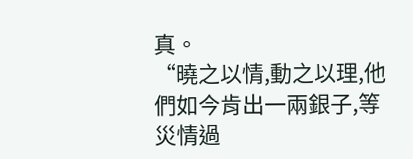真。
“曉之以情,動之以理,他們如今肯出一兩銀子,等災情過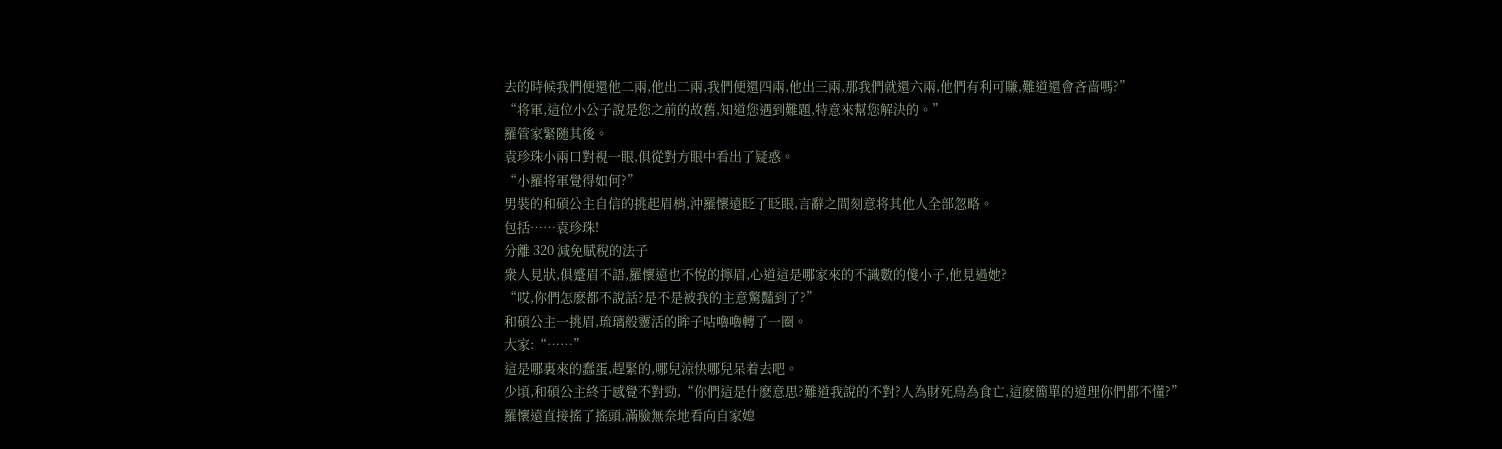去的時候我們便還他二兩,他出二兩,我們便還四兩,他出三兩,那我們就還六兩,他們有利可賺,難道還會吝啬嗎?”
“将軍,這位小公子說是您之前的故舊,知道您遇到難題,特意來幫您解決的。”
羅管家緊随其後。
袁珍珠小兩口對視一眼,俱從對方眼中看出了疑惑。
“小羅将軍覺得如何?”
男裝的和碩公主自信的挑起眉梢,沖羅懷遠眨了眨眼,言辭之間刻意将其他人全部忽略。
包括……袁珍珠!
分離 320 減免賦稅的法子
衆人見狀,俱蹙眉不語,羅懷遠也不悅的擰眉,心道這是哪家來的不識數的傻小子,他見過她?
“哎,你們怎麽都不說話?是不是被我的主意驚豔到了?”
和碩公主一挑眉,琉璃般靈活的眸子咕嚕嚕轉了一圈。
大家:“……”
這是哪裏來的蠢蛋,趕緊的,哪兒涼快哪兒呆着去吧。
少頃,和碩公主終于感覺不對勁,“你們這是什麽意思?難道我說的不對?人為財死鳥為食亡,這麽簡單的道理你們都不懂?”
羅懷遠直接搖了搖頭,滿臉無奈地看向自家媳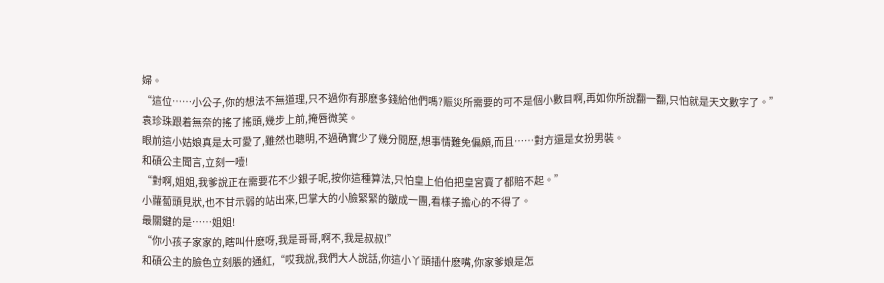婦。
“這位……小公子,你的想法不無道理,只不過你有那麽多錢給他們嗎?赈災所需要的可不是個小數目啊,再如你所說翻一翻,只怕就是天文數字了。”
袁珍珠跟着無奈的搖了搖頭,幾步上前,掩唇微笑。
眼前這小姑娘真是太可愛了,雖然也聰明,不過确實少了幾分閱歷,想事情難免偏頗,而且……對方還是女扮男裝。
和碩公主聞言,立刻一噎!
“對啊,姐姐,我爹說正在需要花不少銀子呢,按你這種算法,只怕皇上伯伯把皇宮賣了都賠不起。”
小蘿蔔頭見狀,也不甘示弱的站出來,巴掌大的小臉緊緊的皺成一團,看樣子擔心的不得了。
最關鍵的是……姐姐!
“你小孩子家家的,瞎叫什麽呀,我是哥哥,啊不,我是叔叔!”
和碩公主的臉色立刻脹的通紅,“哎我說,我們大人說話,你這小丫頭插什麽嘴,你家爹娘是怎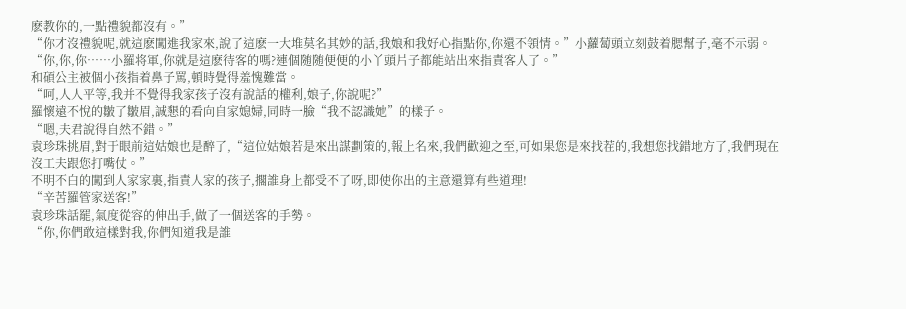麽教你的,一點禮貌都沒有。”
“你才沒禮貌呢,就這麽闖進我家來,說了這麽一大堆莫名其妙的話,我娘和我好心指點你,你還不領情。”小蘿蔔頭立刻鼓着腮幫子,毫不示弱。
“你,你,你……小羅将軍,你就是這麽待客的嗎?連個随随便便的小丫頭片子都能站出來指責客人了。”
和碩公主被個小孩指着鼻子罵,頓時覺得羞愧難當。
“呵,人人平等,我并不覺得我家孩子沒有說話的權利,娘子,你說呢?”
羅懷遠不悅的皺了皺眉,誠懇的看向自家媳婦,同時一臉“我不認識她”的樣子。
“嗯,夫君說得自然不錯。”
袁珍珠挑眉,對于眼前這姑娘也是醉了,“這位姑娘若是來出謀劃策的,報上名來,我們歡迎之至,可如果您是來找茬的,我想您找錯地方了,我們現在沒工夫跟您打嘴仗。”
不明不白的闖到人家家裏,指責人家的孩子,擱誰身上都受不了呀,即使你出的主意還算有些道理!
“辛苦羅管家送客!”
袁珍珠話罷,氣度從容的伸出手,做了一個送客的手勢。
“你,你們敢這樣對我,你們知道我是誰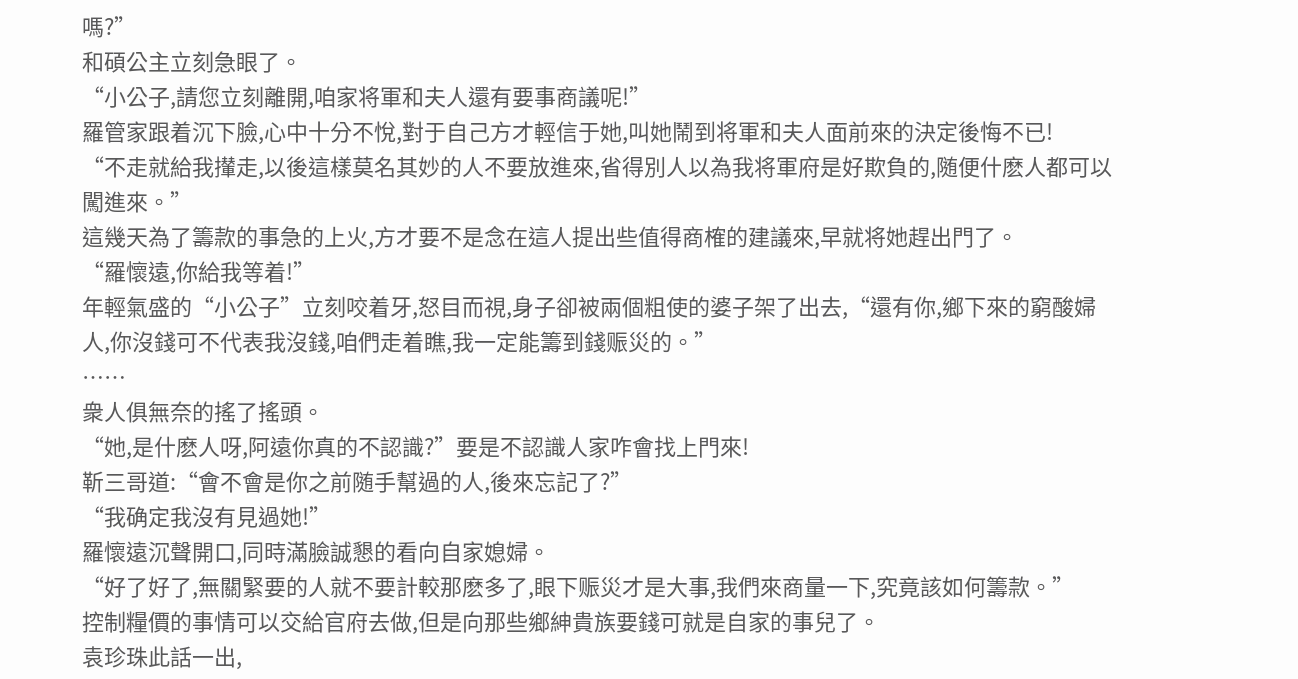嗎?”
和碩公主立刻急眼了。
“小公子,請您立刻離開,咱家将軍和夫人還有要事商議呢!”
羅管家跟着沉下臉,心中十分不悅,對于自己方才輕信于她,叫她鬧到将軍和夫人面前來的決定後悔不已!
“不走就給我攆走,以後這樣莫名其妙的人不要放進來,省得別人以為我将軍府是好欺負的,随便什麽人都可以闖進來。”
這幾天為了籌款的事急的上火,方才要不是念在這人提出些值得商榷的建議來,早就将她趕出門了。
“羅懷遠,你給我等着!”
年輕氣盛的“小公子”立刻咬着牙,怒目而視,身子卻被兩個粗使的婆子架了出去,“還有你,鄉下來的窮酸婦人,你沒錢可不代表我沒錢,咱們走着瞧,我一定能籌到錢赈災的。”
……
衆人俱無奈的搖了搖頭。
“她,是什麽人呀,阿遠你真的不認識?”要是不認識人家咋會找上門來!
靳三哥道:“會不會是你之前随手幫過的人,後來忘記了?”
“我确定我沒有見過她!”
羅懷遠沉聲開口,同時滿臉誠懇的看向自家媳婦。
“好了好了,無關緊要的人就不要計較那麽多了,眼下赈災才是大事,我們來商量一下,究竟該如何籌款。”
控制糧價的事情可以交給官府去做,但是向那些鄉紳貴族要錢可就是自家的事兒了。
袁珍珠此話一出,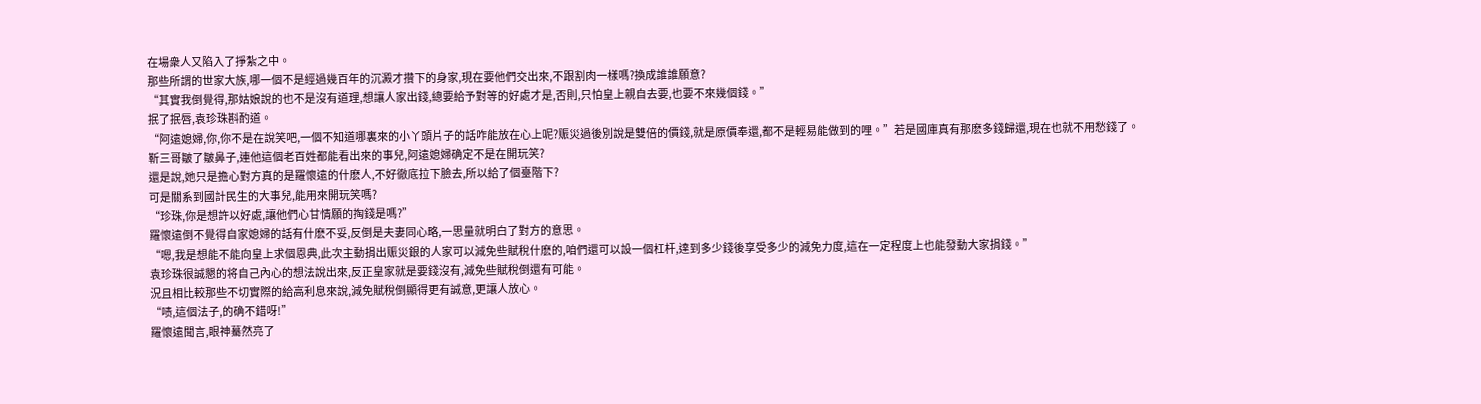在場衆人又陷入了掙紮之中。
那些所謂的世家大族,哪一個不是經過幾百年的沉澱才攢下的身家,現在要他們交出來,不跟割肉一樣嗎?換成誰誰願意?
“其實我倒覺得,那姑娘說的也不是沒有道理,想讓人家出錢,總要給予對等的好處才是,否則,只怕皇上親自去要,也要不來幾個錢。”
抿了抿唇,袁珍珠斟酌道。
“阿遠媳婦,你,你不是在說笑吧,一個不知道哪裏來的小丫頭片子的話咋能放在心上呢?赈災過後別說是雙倍的價錢,就是原價奉還,都不是輕易能做到的哩。”若是國庫真有那麽多錢歸還,現在也就不用愁錢了。
靳三哥皺了皺鼻子,連他這個老百姓都能看出來的事兒,阿遠媳婦确定不是在開玩笑?
還是說,她只是擔心對方真的是羅懷遠的什麽人,不好徹底拉下臉去,所以給了個臺階下?
可是關系到國計民生的大事兒,能用來開玩笑嗎?
“珍珠,你是想許以好處,讓他們心甘情願的掏錢是嗎?”
羅懷遠倒不覺得自家媳婦的話有什麽不妥,反倒是夫妻同心略,一思量就明白了對方的意思。
“嗯,我是想能不能向皇上求個恩典,此次主動捐出赈災銀的人家可以減免些賦稅什麽的,咱們還可以設一個杠杆,達到多少錢後享受多少的減免力度,這在一定程度上也能發動大家捐錢。”
袁珍珠很誠懇的将自己內心的想法說出來,反正皇家就是要錢沒有,減免些賦稅倒還有可能。
況且相比較那些不切實際的給高利息來說,減免賦稅倒顯得更有誠意,更讓人放心。
“啧,這個法子,的确不錯呀!”
羅懷遠聞言,眼神驀然亮了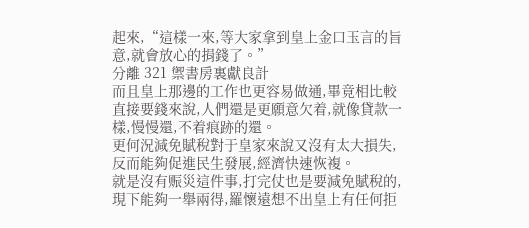起來,“這樣一來,等大家拿到皇上金口玉言的旨意,就會放心的捐錢了。”
分離 321 禦書房裏獻良計
而且皇上那邊的工作也更容易做通,畢竟相比較直接要錢來說,人們還是更願意欠着,就像貸款一樣,慢慢還,不着痕跡的還。
更何況減免賦稅對于皇家來說又沒有太大損失,反而能夠促進民生發展,經濟快速恢複。
就是沒有赈災這件事,打完仗也是要減免賦稅的,現下能夠一舉兩得,羅懷遠想不出皇上有任何拒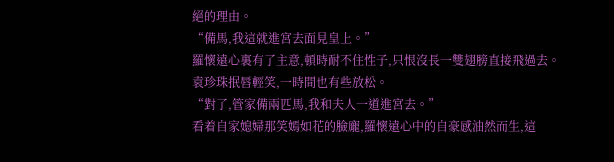絕的理由。
“備馬,我這就進宮去面見皇上。”
羅懷遠心裏有了主意,頓時耐不住性子,只恨沒長一雙翅膀直接飛過去。
袁珍珠抿唇輕笑,一時間也有些放松。
“對了,管家備兩匹馬,我和夫人一道進宮去。”
看着自家媳婦那笑嫣如花的臉龐,羅懷遠心中的自豪感油然而生,這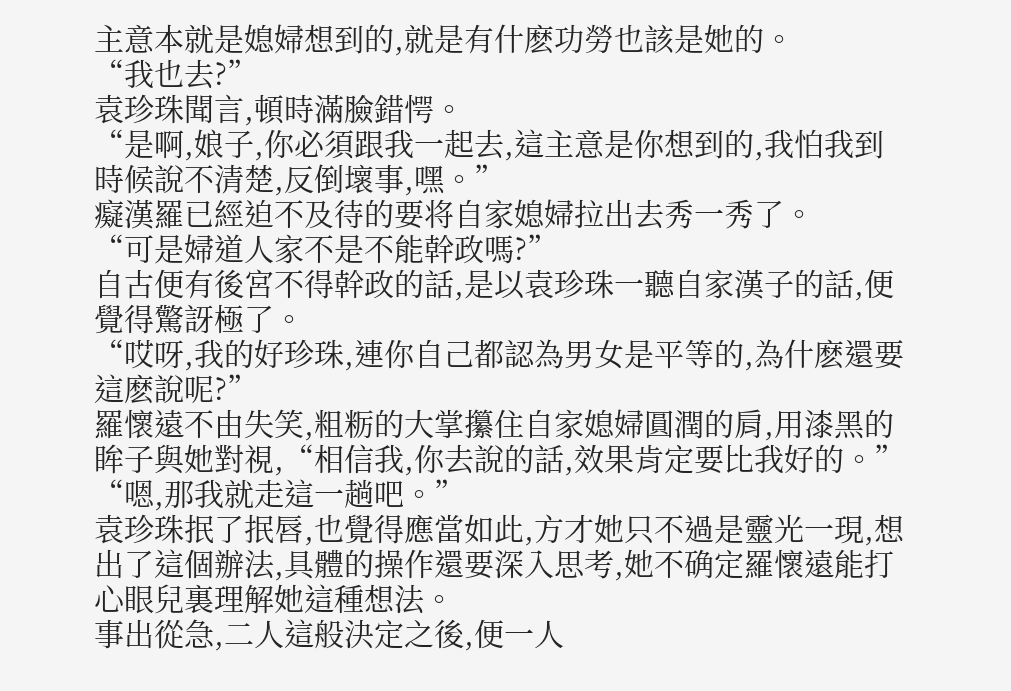主意本就是媳婦想到的,就是有什麽功勞也該是她的。
“我也去?”
袁珍珠聞言,頓時滿臉錯愕。
“是啊,娘子,你必須跟我一起去,這主意是你想到的,我怕我到時候說不清楚,反倒壞事,嘿。”
癡漢羅已經迫不及待的要将自家媳婦拉出去秀一秀了。
“可是婦道人家不是不能幹政嗎?”
自古便有後宮不得幹政的話,是以袁珍珠一聽自家漢子的話,便覺得驚訝極了。
“哎呀,我的好珍珠,連你自己都認為男女是平等的,為什麽還要這麽說呢?”
羅懷遠不由失笑,粗粝的大掌攥住自家媳婦圓潤的肩,用漆黑的眸子與她對視,“相信我,你去說的話,效果肯定要比我好的。”
“嗯,那我就走這一趟吧。”
袁珍珠抿了抿唇,也覺得應當如此,方才她只不過是靈光一現,想出了這個辦法,具體的操作還要深入思考,她不确定羅懷遠能打心眼兒裏理解她這種想法。
事出從急,二人這般決定之後,便一人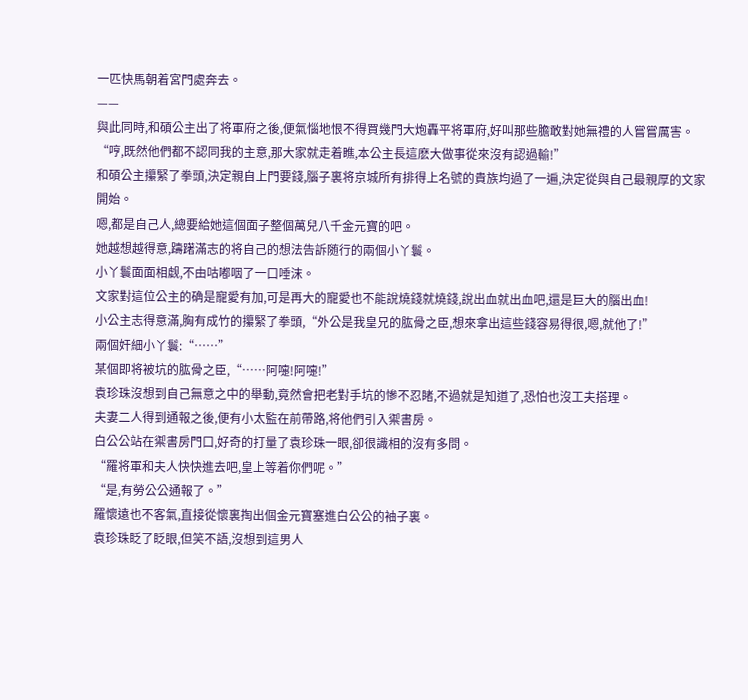一匹快馬朝着宮門處奔去。
——
與此同時,和碩公主出了将軍府之後,便氣惱地恨不得買幾門大炮轟平将軍府,好叫那些膽敢對她無禮的人嘗嘗厲害。
“哼,既然他們都不認同我的主意,那大家就走着瞧,本公主長這麽大做事從來沒有認過輸!”
和碩公主攥緊了拳頭,決定親自上門要錢,腦子裏将京城所有排得上名號的貴族均過了一遍,決定從與自己最親厚的文家開始。
嗯,都是自己人,總要給她這個面子整個萬兒八千金元寶的吧。
她越想越得意,躊躇滿志的将自己的想法告訴随行的兩個小丫鬟。
小丫鬟面面相觑,不由咕嘟咽了一口唾沫。
文家對這位公主的确是寵愛有加,可是再大的寵愛也不能說燒錢就燒錢,說出血就出血吧,還是巨大的腦出血!
小公主志得意滿,胸有成竹的攥緊了拳頭,“外公是我皇兄的肱骨之臣,想來拿出這些錢容易得很,嗯,就他了!”
兩個奸細小丫鬟:“……”
某個即将被坑的肱骨之臣,“……阿嚏!阿嚏!”
袁珍珠沒想到自己無意之中的舉動,竟然會把老對手坑的慘不忍睹,不過就是知道了,恐怕也沒工夫搭理。
夫妻二人得到通報之後,便有小太監在前帶路,将他們引入禦書房。
白公公站在禦書房門口,好奇的打量了袁珍珠一眼,卻很識相的沒有多問。
“羅将軍和夫人快快進去吧,皇上等着你們呢。”
“是,有勞公公通報了。”
羅懷遠也不客氣,直接從懷裏掏出個金元寶塞進白公公的袖子裏。
袁珍珠眨了眨眼,但笑不語,沒想到這男人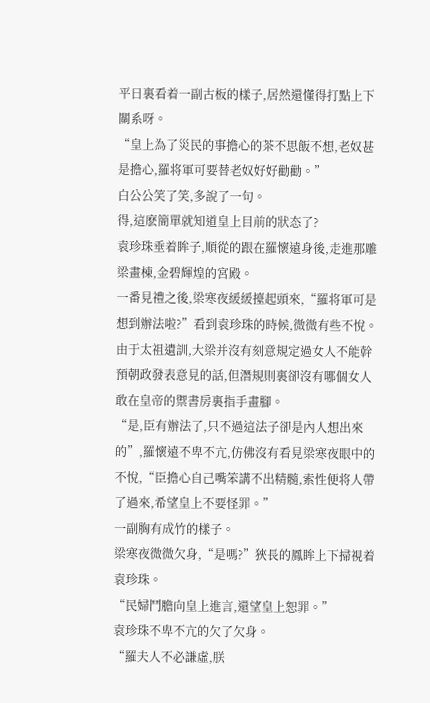平日裏看着一副古板的樣子,居然還懂得打點上下關系呀。
“皇上為了災民的事擔心的茶不思飯不想,老奴甚是擔心,羅将軍可要替老奴好好勸勸。”
白公公笑了笑,多說了一句。
得,這麽簡單就知道皇上目前的狀态了?
袁珍珠垂着眸子,順從的跟在羅懷遠身後,走進那雕梁畫棟,金碧輝煌的宮殿。
一番見禮之後,梁寒夜緩緩擡起頭來,“羅将軍可是想到辦法啦?”看到袁珍珠的時候,微微有些不悅。
由于太祖遺訓,大梁并沒有刻意規定過女人不能幹預朝政發表意見的話,但潛規則裏卻沒有哪個女人敢在皇帝的禦書房裏指手畫腳。
“是,臣有辦法了,只不過這法子卻是內人想出來的”,羅懷遠不卑不亢,仿佛沒有看見梁寒夜眼中的不悅,“臣擔心自己嘴笨講不出精髓,索性便将人帶了過來,希望皇上不要怪罪。”
一副胸有成竹的樣子。
梁寒夜微微欠身,“是嗎?”狹長的鳳眸上下掃視着袁珍珠。
“民婦鬥膽向皇上進言,還望皇上恕罪。”
袁珍珠不卑不亢的欠了欠身。
“羅夫人不必謙虛,朕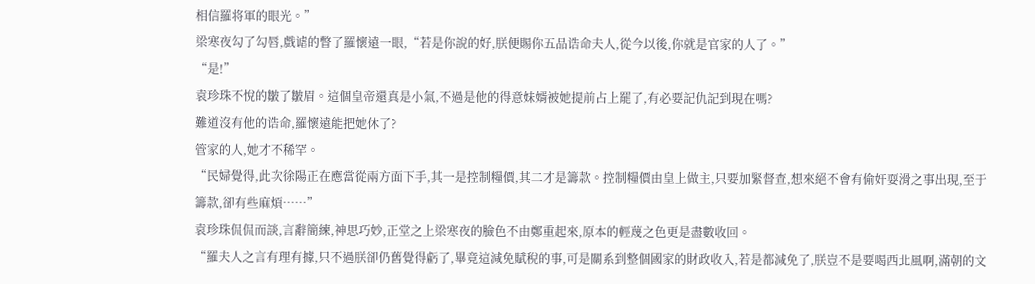相信羅将軍的眼光。”
梁寒夜勾了勾唇,戲谑的瞥了羅懷遠一眼,“若是你說的好,朕便賜你五品诰命夫人,從今以後,你就是官家的人了。”
“是!”
袁珍珠不悅的皺了皺眉。這個皇帝還真是小氣,不過是他的得意妹婿被她提前占上罷了,有必要記仇記到現在嗎?
難道沒有他的诰命,羅懷遠能把她休了?
管家的人,她才不稀罕。
“民婦覺得,此次徐陽正在應當從兩方面下手,其一是控制糧價,其二才是籌款。控制糧價由皇上做主,只要加緊督查,想來絕不會有偷奸耍滑之事出現,至于籌款,卻有些麻煩……”
袁珍珠侃侃而談,言辭簡練,神思巧妙,正堂之上梁寒夜的臉色不由鄭重起來,原本的輕蔑之色更是盡數收回。
“羅夫人之言有理有據,只不過朕卻仍舊覺得虧了,畢竟這減免賦稅的事,可是關系到整個國家的財政收入,若是都減免了,朕豈不是要喝西北風啊,滿朝的文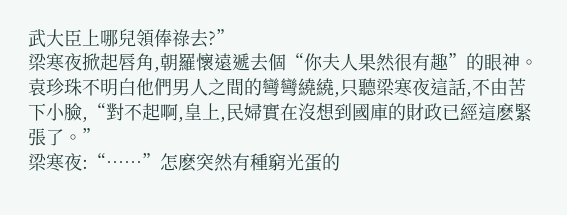武大臣上哪兒領俸祿去?”
梁寒夜掀起唇角,朝羅懷遠遞去個“你夫人果然很有趣”的眼神。
袁珍珠不明白他們男人之間的彎彎繞繞,只聽梁寒夜這話,不由苦下小臉,“對不起啊,皇上,民婦實在沒想到國庫的財政已經這麽緊張了。”
梁寒夜:“……”怎麽突然有種窮光蛋的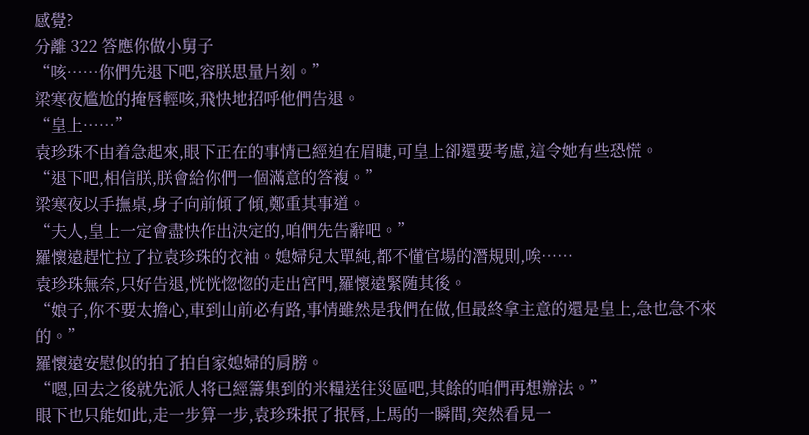感覺?
分離 322 答應你做小舅子
“咳……你們先退下吧,容朕思量片刻。”
梁寒夜尴尬的掩唇輕咳,飛快地招呼他們告退。
“皇上……”
袁珍珠不由着急起來,眼下正在的事情已經迫在眉睫,可皇上卻還要考慮,這令她有些恐慌。
“退下吧,相信朕,朕會給你們一個滿意的答複。”
梁寒夜以手撫桌,身子向前傾了傾,鄭重其事道。
“夫人,皇上一定會盡快作出決定的,咱們先告辭吧。”
羅懷遠趕忙拉了拉袁珍珠的衣袖。媳婦兒太單純,都不懂官場的潛規則,唉……
袁珍珠無奈,只好告退,恍恍惚惚的走出宮門,羅懷遠緊随其後。
“娘子,你不要太擔心,車到山前必有路,事情雖然是我們在做,但最終拿主意的還是皇上,急也急不來的。”
羅懷遠安慰似的拍了拍自家媳婦的肩膀。
“嗯,回去之後就先派人将已經籌集到的米糧送往災區吧,其餘的咱們再想辦法。”
眼下也只能如此,走一步算一步,袁珍珠抿了抿唇,上馬的一瞬間,突然看見一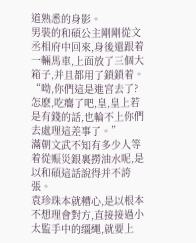道熟悉的身影。
男裝的和碩公主剛剛從文丞相府中回來,身後還跟着一輛馬車,上面放了三個大箱子,并且都用了鎖鎖着。
“呦,你們這是進宮去了?怎麽,吃癟了吧,皇,皇上若是有錢的話,也輪不上你們去處理這差事了。”
滿朝文武不知有多少人等着從赈災銀裏撈油水呢,是以和碩這話說得并不誇張。
袁珍珠本就糟心,是以根本不想理會對方,直接接過小太監手中的缰繩,就要上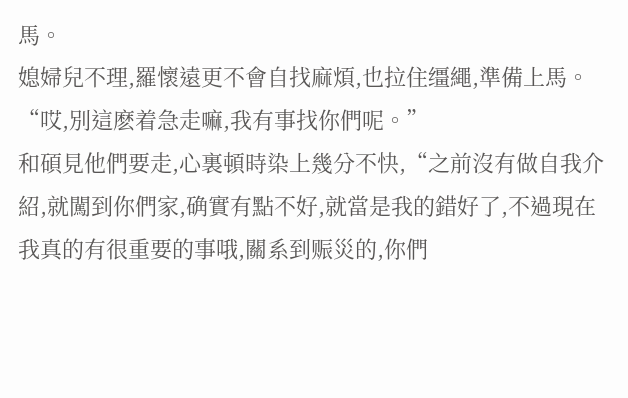馬。
媳婦兒不理,羅懷遠更不會自找麻煩,也拉住缰繩,準備上馬。
“哎,別這麽着急走嘛,我有事找你們呢。”
和碩見他們要走,心裏頓時染上幾分不快,“之前沒有做自我介紹,就闖到你們家,确實有點不好,就當是我的錯好了,不過現在我真的有很重要的事哦,關系到赈災的,你們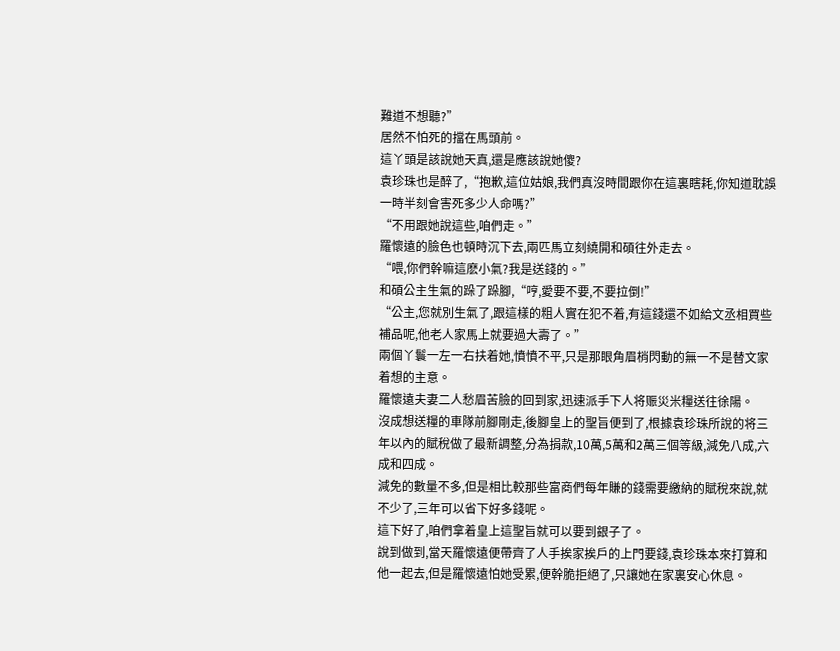難道不想聽?”
居然不怕死的擋在馬頭前。
這丫頭是該說她天真,還是應該說她傻?
袁珍珠也是醉了,“抱歉,這位姑娘,我們真沒時間跟你在這裏瞎耗,你知道耽誤一時半刻會害死多少人命嗎?”
“不用跟她說這些,咱們走。”
羅懷遠的臉色也頓時沉下去,兩匹馬立刻繞開和碩往外走去。
“喂,你們幹嘛這麽小氣?我是送錢的。”
和碩公主生氣的跺了跺腳,“哼,愛要不要,不要拉倒!”
“公主,您就別生氣了,跟這樣的粗人實在犯不着,有這錢還不如給文丞相買些補品呢,他老人家馬上就要過大壽了。”
兩個丫鬟一左一右扶着她,憤憤不平,只是那眼角眉梢閃動的無一不是替文家着想的主意。
羅懷遠夫妻二人愁眉苦臉的回到家,迅速派手下人将赈災米糧送往徐陽。
沒成想送糧的車隊前腳剛走,後腳皇上的聖旨便到了,根據袁珍珠所說的将三年以內的賦稅做了最新調整,分為捐款,10萬,5萬和2萬三個等級,減免八成,六成和四成。
減免的數量不多,但是相比較那些富商們每年賺的錢需要繳納的賦稅來說,就不少了,三年可以省下好多錢呢。
這下好了,咱們拿着皇上這聖旨就可以要到銀子了。
說到做到,當天羅懷遠便帶齊了人手挨家挨戶的上門要錢,袁珍珠本來打算和他一起去,但是羅懷遠怕她受累,便幹脆拒絕了,只讓她在家裏安心休息。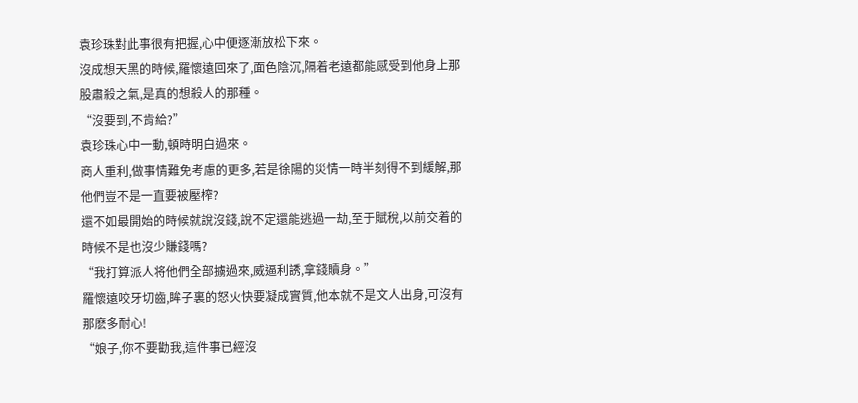袁珍珠對此事很有把握,心中便逐漸放松下來。
沒成想天黑的時候,羅懷遠回來了,面色陰沉,隔着老遠都能感受到他身上那股肅殺之氣,是真的想殺人的那種。
“沒要到,不肯給?”
袁珍珠心中一動,頓時明白過來。
商人重利,做事情難免考慮的更多,若是徐陽的災情一時半刻得不到緩解,那他們豈不是一直要被壓榨?
還不如最開始的時候就說沒錢,說不定還能逃過一劫,至于賦稅,以前交着的時候不是也沒少賺錢嗎?
“我打算派人将他們全部擄過來,威逼利誘,拿錢贖身。”
羅懷遠咬牙切齒,眸子裏的怒火快要凝成實質,他本就不是文人出身,可沒有那麽多耐心!
“娘子,你不要勸我,這件事已經沒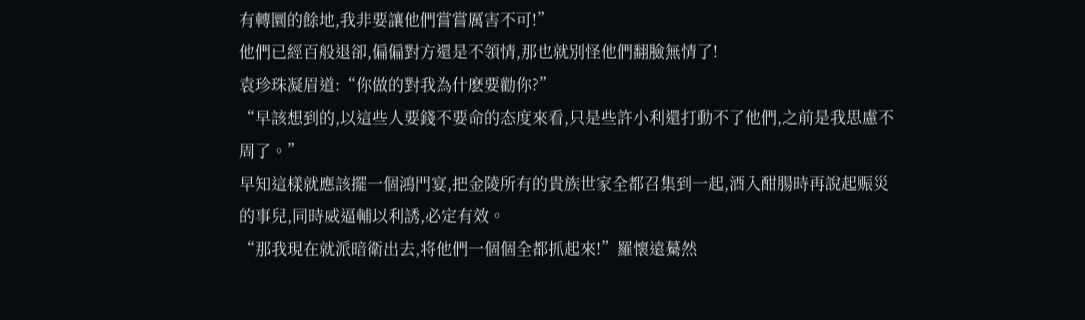有轉圜的餘地,我非要讓他們嘗嘗厲害不可!”
他們已經百般退卻,偏偏對方還是不領情,那也就別怪他們翻臉無情了!
袁珍珠凝眉道:“你做的對我為什麽要勸你?”
“早該想到的,以這些人要錢不要命的态度來看,只是些許小利還打動不了他們,之前是我思慮不周了。”
早知這樣就應該擺一個鴻門宴,把金陵所有的貴族世家全都召集到一起,酒入酣腸時再說起赈災的事兒,同時威逼輔以利誘,必定有效。
“那我現在就派暗衛出去,将他們一個個全都抓起來!”羅懷遠驀然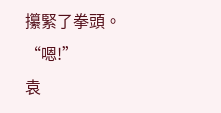攥緊了拳頭。
“嗯!”
袁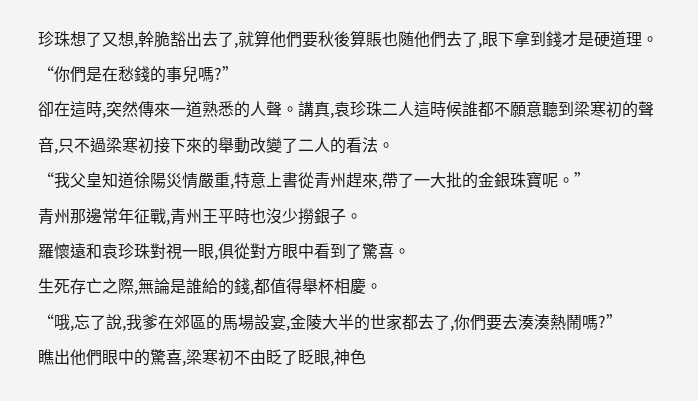珍珠想了又想,幹脆豁出去了,就算他們要秋後算賬也随他們去了,眼下拿到錢才是硬道理。
“你們是在愁錢的事兒嗎?”
卻在這時,突然傳來一道熟悉的人聲。講真,袁珍珠二人這時候誰都不願意聽到梁寒初的聲音,只不過梁寒初接下來的舉動改變了二人的看法。
“我父皇知道徐陽災情嚴重,特意上書從青州趕來,帶了一大批的金銀珠寶呢。”
青州那邊常年征戰,青州王平時也沒少撈銀子。
羅懷遠和袁珍珠對視一眼,俱從對方眼中看到了驚喜。
生死存亡之際,無論是誰給的錢,都值得舉杯相慶。
“哦,忘了說,我爹在郊區的馬場設宴,金陵大半的世家都去了,你們要去湊湊熱鬧嗎?”
瞧出他們眼中的驚喜,梁寒初不由眨了眨眼,神色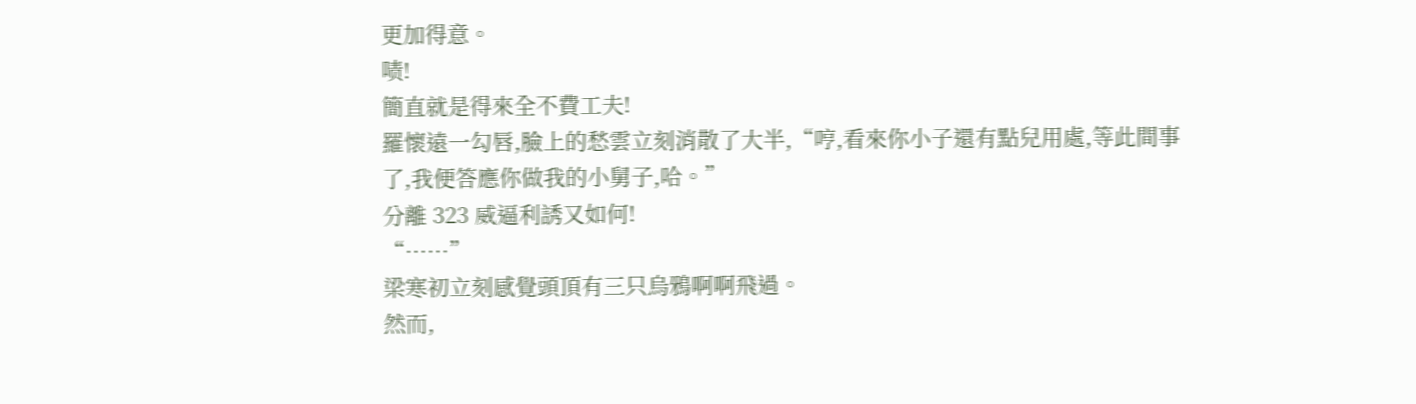更加得意。
啧!
簡直就是得來全不費工夫!
羅懷遠一勾唇,臉上的愁雲立刻消散了大半,“哼,看來你小子還有點兒用處,等此間事了,我便答應你做我的小舅子,哈。”
分離 323 威逼利誘又如何!
“……”
梁寒初立刻感覺頭頂有三只烏鴉啊啊飛過。
然而,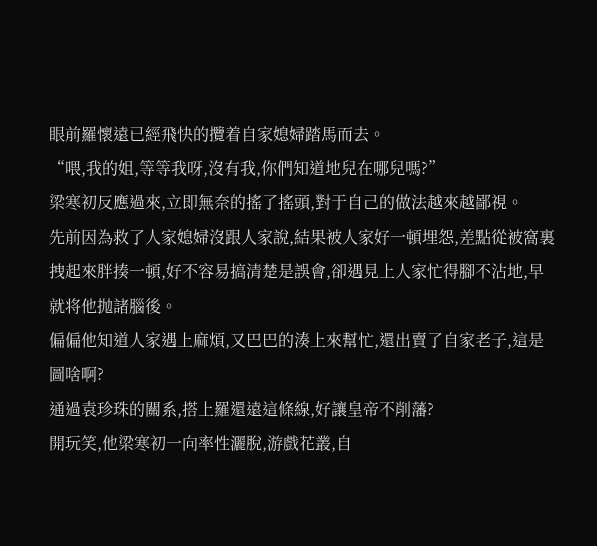眼前羅懷遠已經飛快的攬着自家媳婦踏馬而去。
“喂,我的姐,等等我呀,沒有我,你們知道地兒在哪兒嗎?”
梁寒初反應過來,立即無奈的搖了搖頭,對于自己的做法越來越鄙視。
先前因為救了人家媳婦沒跟人家說,結果被人家好一頓埋怨,差點從被窩裏拽起來胖揍一頓,好不容易搞清楚是誤會,卻遇見上人家忙得腳不沾地,早就将他抛諸腦後。
偏偏他知道人家遇上麻煩,又巴巴的湊上來幫忙,還出賣了自家老子,這是圖啥啊?
通過袁珍珠的關系,搭上羅還遠這條線,好讓皇帝不削藩?
開玩笑,他梁寒初一向率性灑脫,游戲花叢,自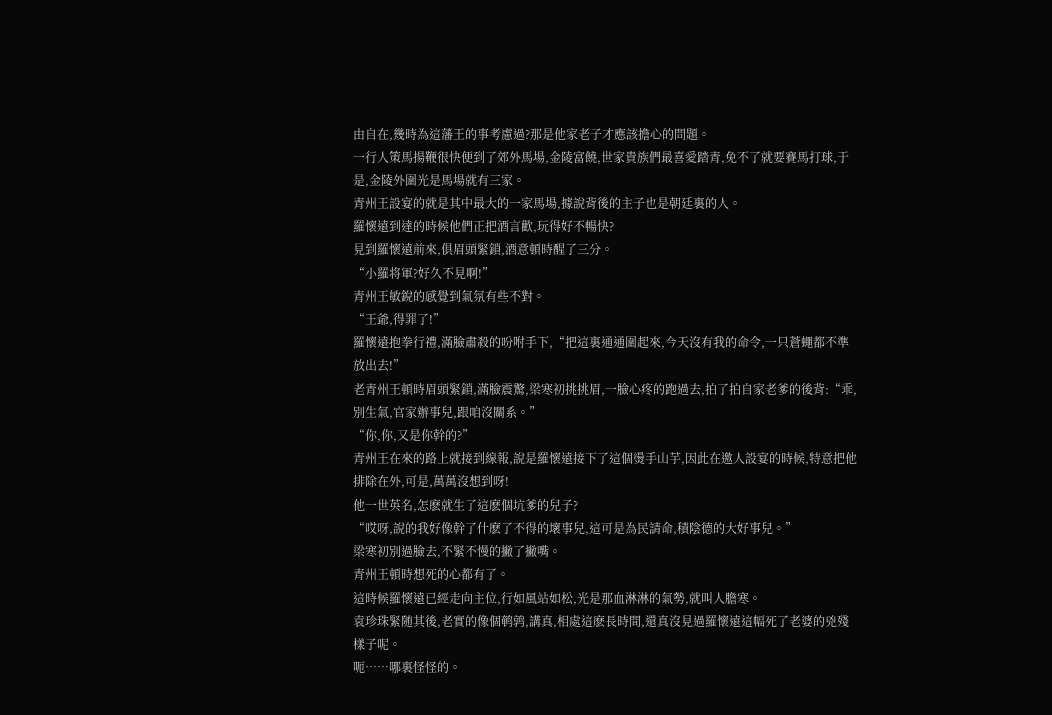由自在,幾時為這藩王的事考慮過?那是他家老子才應該擔心的問題。
一行人策馬揚鞭很快便到了郊外馬場,金陵富饒,世家貴族們最喜愛踏青,免不了就要賽馬打球,于是,金陵外圍光是馬場就有三家。
青州王設宴的就是其中最大的一家馬場,據說背後的主子也是朝廷裏的人。
羅懷遠到達的時候他們正把酒言歡,玩得好不暢快?
見到羅懷遠前來,俱眉頭緊鎖,酒意頓時醒了三分。
“小羅将軍?好久不見啊!”
青州王敏銳的感覺到氣氛有些不對。
“王爺,得罪了!”
羅懷遠抱拳行禮,滿臉肅殺的吩咐手下,“把這裏通通圍起來,今天沒有我的命令,一只蒼蠅都不準放出去!”
老青州王頓時眉頭緊鎖,滿臉震驚,梁寒初挑挑眉,一臉心疼的跑過去,拍了拍自家老爹的後背:“乖,別生氣,官家辦事兒,跟咱沒關系。”
“你,你,又是你幹的?”
青州王在來的路上就接到線報,說是羅懷遠接下了這個燙手山芋,因此在邀人設宴的時候,特意把他排除在外,可是,萬萬沒想到呀!
他一世英名,怎麽就生了這麽個坑爹的兒子?
“哎呀,說的我好像幹了什麽了不得的壞事兒,這可是為民請命,積陰德的大好事兒。”
梁寒初別過臉去,不緊不慢的撇了撇嘴。
青州王頓時想死的心都有了。
這時候羅懷遠已經走向主位,行如風站如松,光是那血淋淋的氣勢,就叫人膽寒。
袁珍珠緊随其後,老實的像個鹌鹑,講真,相處這麽長時間,還真沒見過羅懷遠這幅死了老婆的兇殘樣子呢。
呃……哪裏怪怪的。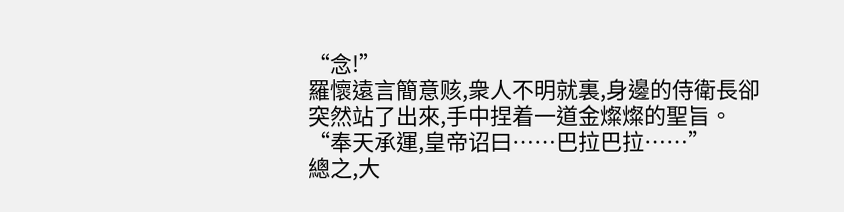“念!”
羅懷遠言簡意赅,衆人不明就裏,身邊的侍衛長卻突然站了出來,手中捏着一道金燦燦的聖旨。
“奉天承運,皇帝诏曰……巴拉巴拉……”
總之,大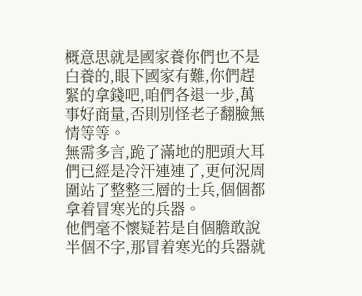概意思就是國家養你們也不是白養的,眼下國家有難,你們趕緊的拿錢吧,咱們各退一步,萬事好商量,否則別怪老子翻臉無情等等。
無需多言,跪了滿地的肥頭大耳們已經是冷汗連連了,更何況周圍站了整整三層的士兵,個個都拿着冒寒光的兵器。
他們毫不懷疑若是自個膽敢說半個不字,那冒着寒光的兵器就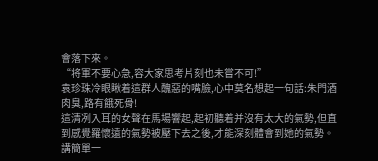會落下來。
“将軍不要心急,容大家思考片刻也未嘗不可!”
袁珍珠冷眼瞅着這群人醜惡的嘴臉,心中莫名想起一句話:朱門酒肉臭,路有餓死骨!
這清冽入耳的女聲在馬場響起,起初聽着并沒有太大的氣勢,但直到感覺羅懷遠的氣勢被壓下去之後,才能深刻體會到她的氣勢。
講簡單一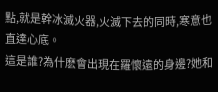點,就是幹冰滅火器,火滅下去的同時,寒意也直達心底。
這是誰?為什麽會出現在羅懷遠的身邊?她和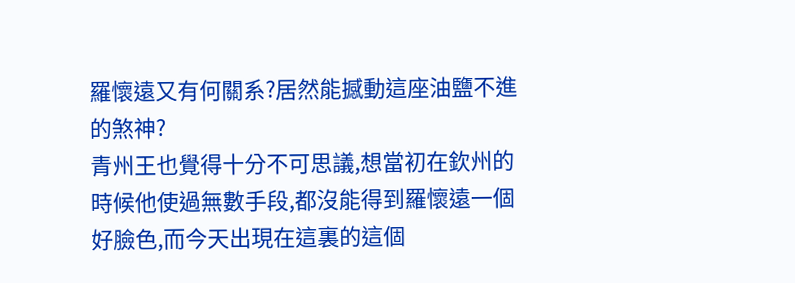羅懷遠又有何關系?居然能撼動這座油鹽不進的煞神?
青州王也覺得十分不可思議,想當初在欽州的時候他使過無數手段,都沒能得到羅懷遠一個好臉色,而今天出現在這裏的這個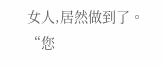女人,居然做到了。
“您